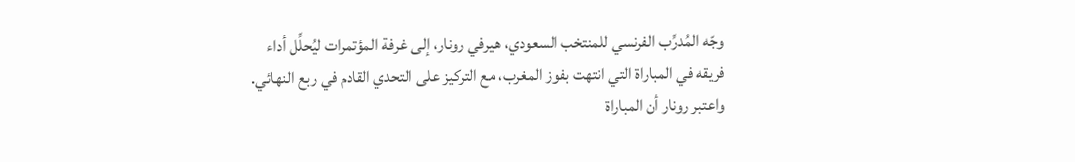وجّه المُدرِّب الفرنسي للمنتخب السعودي، هيرفي رونار، إلى غرفة المؤتمرات ليُحلِّل أداء فريقه في المباراة التي انتهت بفوز المغرب، مع التركيز على التحدي القادم في ربع النهائي.
واعتبر رونار أن المباراة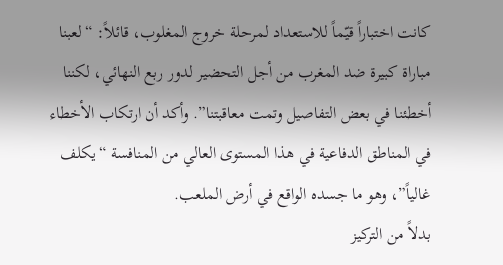كانت اختباراً قيّماً للاستعداد لمرحلة خروج المغلوب، قائلاً: “لعبنا مباراة كبيرة ضد المغرب من أجل التحضير لدور ربع النهائي، لكننا أخطئنا في بعض التفاصيل وتمت معاقبتنا”. وأكد أن ارتكاب الأخطاء في المناطق الدفاعية في هذا المستوى العالي من المنافسة “يكلف غالياً”، وهو ما جسده الواقع في أرض الملعب.
بدلاً من التركيز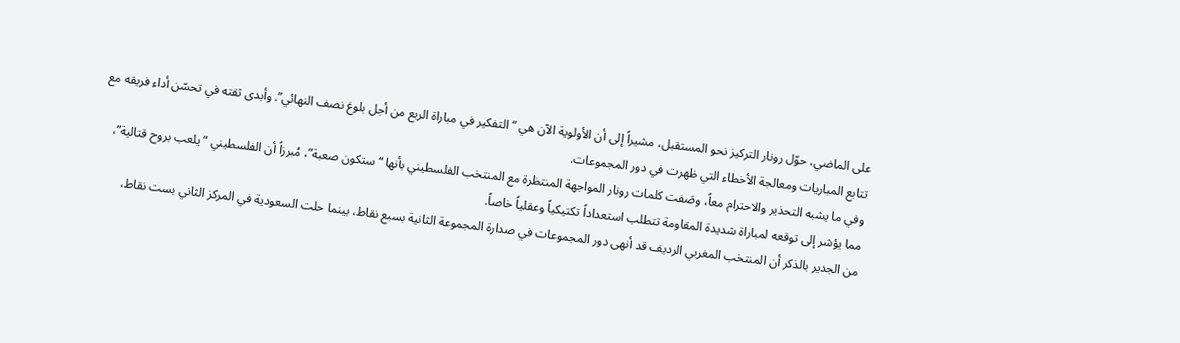على الماضي، حوّل رونار التركيز نحو المستقبل، مشيراً إلى أن الأولوية الآن هي “التفكير في مباراة الربع من أجل بلوغ نصف النهائي”. وأبدى ثقته في تحسّن أداء فريقه مع تتابع المباريات ومعالجة الأخطاء التي ظهرت في دور المجموعات.
وفي ما يشبه التحذير والاحترام معاً، وصَفت كلمات رونار المواجهة المنتظرة مع المنتخب الفلسطيني بأنها “ستكون صعبة”، مُبرزاً أن الفلسطيني “يلعب بروح قتالية”، مما يؤشر إلى توقعه لمباراة شديدة المقاومة تتطلب استعداداً تكتيكياً وعقلياً خاصاً.
من الجدير بالذكر أن المنتخب المغربي الرديف قد أنهى دور المجموعات في صدارة المجموعة الثانية بسبع نقاط، بينما حلت السعودية في المركز الثاني بست نقاط،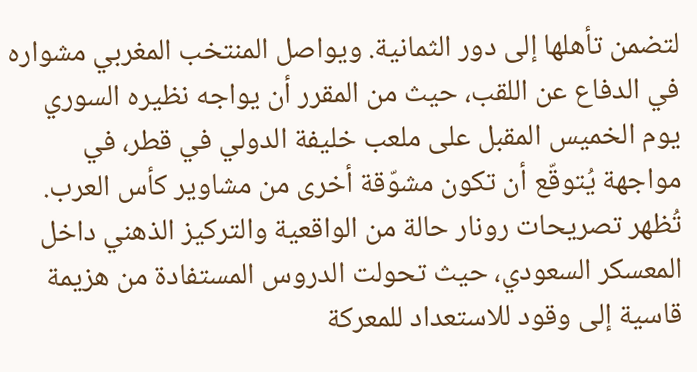لتضمن تأهلها إلى دور الثمانية. ويواصل المنتخب المغربي مشواره في الدفاع عن اللقب، حيث من المقرر أن يواجه نظيره السوري يوم الخميس المقبل على ملعب خليفة الدولي في قطر، في مواجهة يُتوقّع أن تكون مشوّقة أخرى من مشاوير كأس العرب.
تُظهر تصريحات رونار حالة من الواقعية والتركيز الذهني داخل المعسكر السعودي، حيث تحولت الدروس المستفادة من هزيمة قاسية إلى وقود للاستعداد للمعركة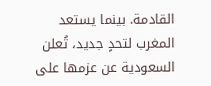القادمة. بينما يستعد المغرب لتحدٍ جديد، تُعلن السعودية عن عزمها على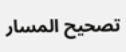تصحيح المسار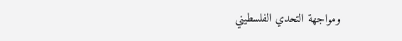ومواجهة التحدي الفلسطيني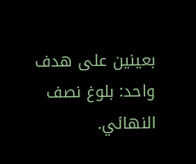بعينين على هدف واحد: بلوغ نصف النهائي.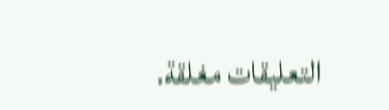التعليقات مغلقة.